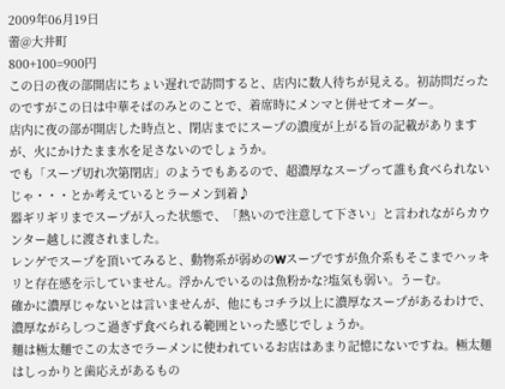2009年06月19日
蕾@大井町
800+100=900円
この日の夜の部開店にちょい遅れで訪問すると、店内に数人待ちが見える。初訪問だったのですがこの日は中華そばのみとのことで、着席時にメンマと併せてオーダー。
店内に夜の部が開店した時点と、閉店までにスープの濃度が上がる旨の記載がありますが、火にかけたまま水を足さないのでしょうか。
でも「スープ切れ次第閉店」のようでもあるので、超濃厚なスープって誰も食べられないじゃ・・・とか考えているとラーメン到着♪
器ギリギリまでスープが入った状態で、「熱いので注意して下さい」と言われながらカウンター越しに渡されました。
レンゲでスープを頂いてみると、動物系が弱めのWスープですが魚介系もそこまでハッキリと存在感を示していません。浮かんでいるのは魚粉かな?塩気も弱い。うーむ。
確かに濃厚じゃないとは言いませんが、他にもコチラ以上に濃厚なスープがあるわけで、濃厚ながらしつこ過ぎず食べられる範囲といった感じでしょうか。
麺は極太麺でこの太さでラーメンに使われているお店はあまり記憶にないですね。極太麺はしっかりと歯応えがあるもの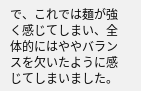で、これでは麺が強く感じてしまい、全体的にはややバランスを欠いたように感じてしまいました。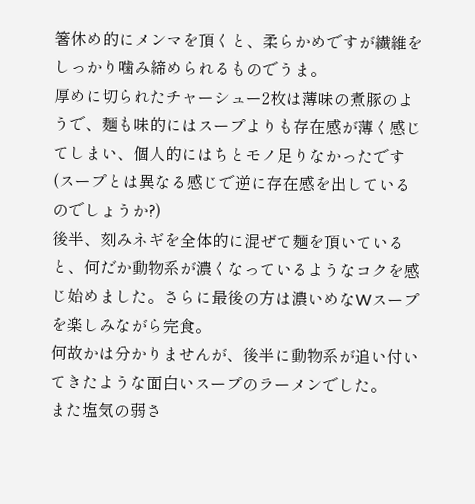箸休め的にメンマを頂くと、柔らかめですが繊維をしっかり噛み締められるものでうま。
厚めに切られたチャーシュー2枚は薄味の煮豚のようで、麺も味的にはスープよりも存在感が薄く感じてしまい、個人的にはちとモノ足りなかったです(スープとは異なる感じで逆に存在感を出しているのでしょうか?)
後半、刻みネギを全体的に混ぜて麺を頂いていると、何だか動物系が濃くなっているようなコクを感じ始めました。さらに最後の方は濃いめなWスープを楽しみながら完食。
何故かは分かりませんが、後半に動物系が追い付いてきたような面白いスープのラーメンでした。
また塩気の弱さ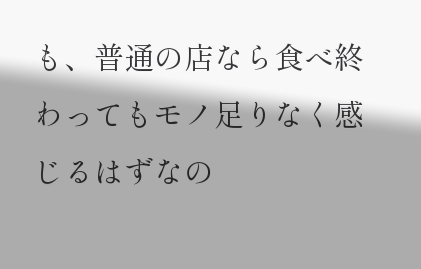も、普通の店なら食べ終わってもモノ足りなく感じるはずなの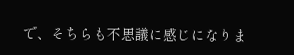で、そちらも不思議に感じになりま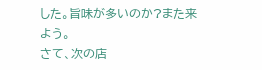した。旨味が多いのか?また来よう。
さて、次の店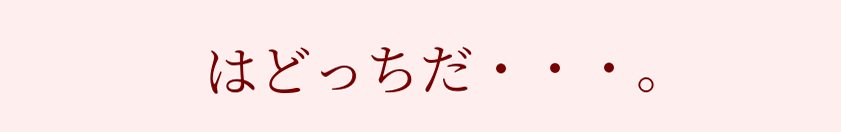はどっちだ・・・。